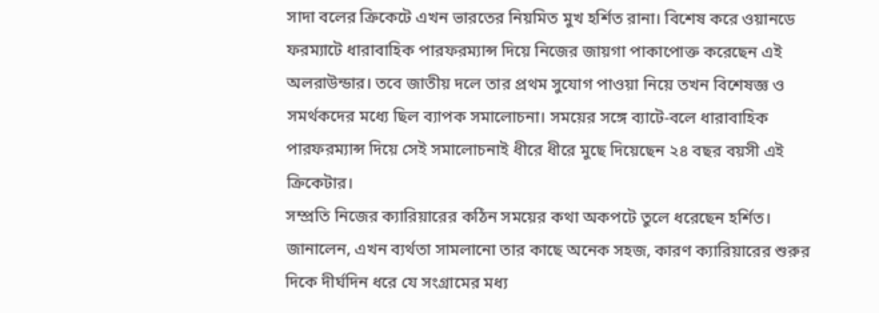সাদা বলের ক্রিকেটে এখন ভারতের নিয়মিত মুখ হর্শিত রানা। বিশেষ করে ওয়ানডে ফরম্যাটে ধারাবাহিক পারফরম্যান্স দিয়ে নিজের জায়গা পাকাপোক্ত করেছেন এই অলরাউন্ডার। তবে জাতীয় দলে তার প্রথম সুযোগ পাওয়া নিয়ে তখন বিশেষজ্ঞ ও সমর্থকদের মধ্যে ছিল ব্যাপক সমালোচনা। সময়ের সঙ্গে ব্যাটে-বলে ধারাবাহিক পারফরম্যান্স দিয়ে সেই সমালোচনাই ধীরে ধীরে মুছে দিয়েছেন ২৪ বছর বয়সী এই ক্রিকেটার।
সম্প্রতি নিজের ক্যারিয়ারের কঠিন সময়ের কথা অকপটে তুলে ধরেছেন হর্শিত। জানালেন, এখন ব্যর্থতা সামলানো তার কাছে অনেক সহজ, কারণ ক্যারিয়ারের শুরুর দিকে দীর্ঘদিন ধরে যে সংগ্রামের মধ্য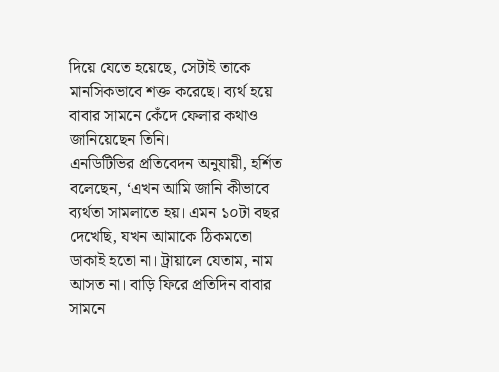দিয়ে যেতে হয়েছে, সেটাই তাকে মানসিকভাবে শক্ত করেছে। ব্যর্থ হয়ে বাবার সামনে কেঁদে ফেলার কথাও জানিয়েছেন তিনি।
এনডিটিভির প্রতিবেদন অনুযায়ী, হর্শিত বলেছেন, ‘এখন আমি জানি কীভাবে ব্যর্থতা সামলাতে হয়। এমন ১০টা বছর দেখেছি, যখন আমাকে ঠিকমতো ডাকাই হতো না। ট্রায়ালে যেতাম, নাম আসত না। বাড়ি ফিরে প্রতিদিন বাবার সামনে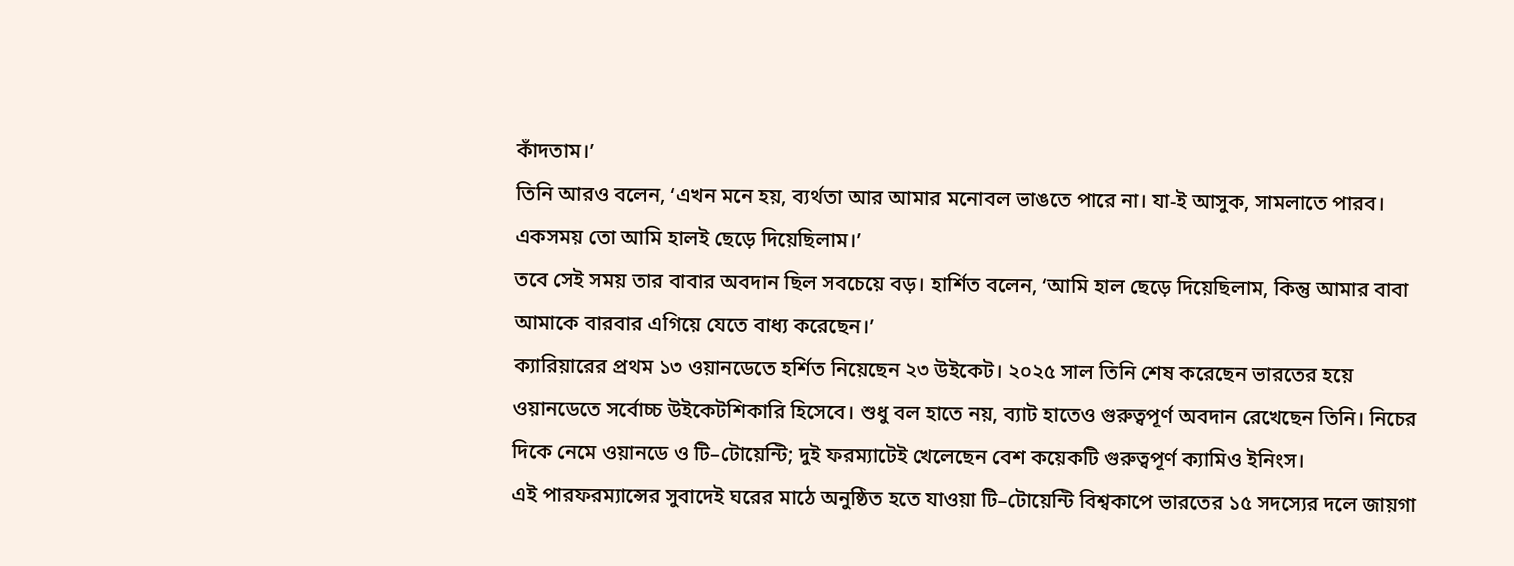কাঁদতাম।’
তিনি আরও বলেন, ‘এখন মনে হয়, ব্যর্থতা আর আমার মনোবল ভাঙতে পারে না। যা-ই আসুক, সামলাতে পারব। একসময় তো আমি হালই ছেড়ে দিয়েছিলাম।’
তবে সেই সময় তার বাবার অবদান ছিল সবচেয়ে বড়। হার্শিত বলেন, ‘আমি হাল ছেড়ে দিয়েছিলাম, কিন্তু আমার বাবা আমাকে বারবার এগিয়ে যেতে বাধ্য করেছেন।’
ক্যারিয়ারের প্রথম ১৩ ওয়ানডেতে হর্শিত নিয়েছেন ২৩ উইকেট। ২০২৫ সাল তিনি শেষ করেছেন ভারতের হয়ে ওয়ানডেতে সর্বোচ্চ উইকেটশিকারি হিসেবে। শুধু বল হাতে নয়, ব্যাট হাতেও গুরুত্বপূর্ণ অবদান রেখেছেন তিনি। নিচের দিকে নেমে ওয়ানডে ও টি–টোয়েন্টি; দুই ফরম্যাটেই খেলেছেন বেশ কয়েকটি গুরুত্বপূর্ণ ক্যামিও ইনিংস।
এই পারফরম্যান্সের সুবাদেই ঘরের মাঠে অনুষ্ঠিত হতে যাওয়া টি–টোয়েন্টি বিশ্বকাপে ভারতের ১৫ সদস্যের দলে জায়গা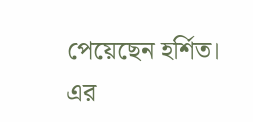পেয়েছেন হর্শিত। এর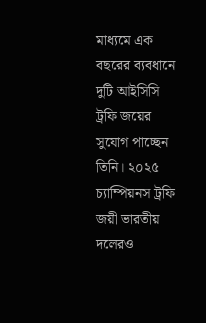মাধ্যমে এক বছরের ব্যবধানে দুটি আইসিসি ট্রফি জয়ের সুযোগ পাচ্ছেন তিনি। ২০২৫ চ্যাম্পিয়নস ট্রফি জয়ী ভারতীয় দলেরও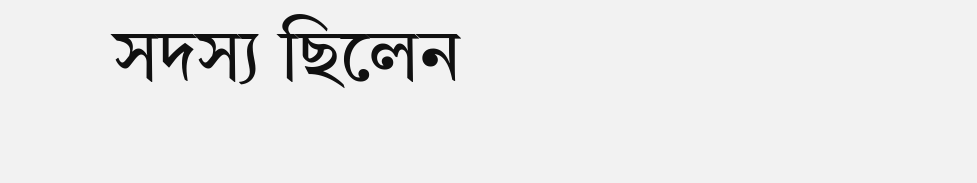সদস্য ছিলেন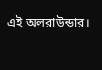এই অলরাউন্ডার।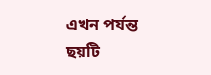এখন পর্যন্ত ছয়টি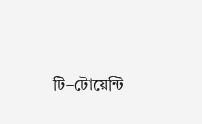টি–টোয়েন্টি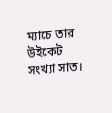ম্যাচে তার উইকেট সংখ্যা সাত।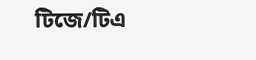টিজে/টিএ